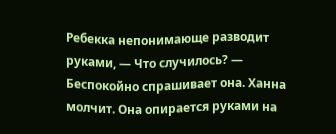Ребекка непонимающе разводит руками, — Что случилось? — Беспокойно спрашивает она. Ханна молчит. Она опирается руками на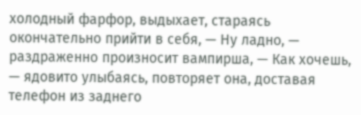холодный фарфор, выдыхает, стараясь окончательно прийти в себя, — Ну ладно, — раздраженно произносит вампирша, — Как хочешь, — ядовито улыбаясь, повторяет она, доставая телефон из заднего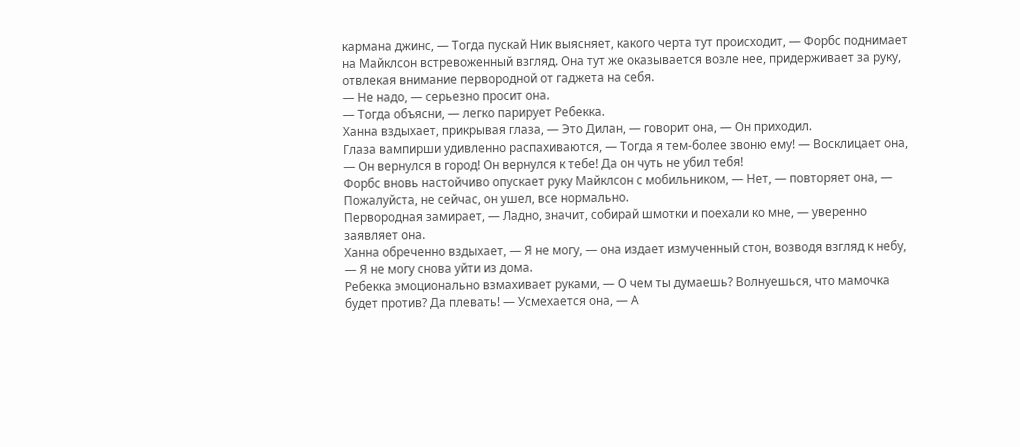кармана джинс, — Тогда пускай Ник выясняет, какого черта тут происходит, — Форбс поднимает на Майклсон встревоженный взгляд. Она тут же оказывается возле нее, придерживает за руку, отвлекая внимание первородной от гаджета на себя.
— Не надо, — серьезно просит она.
— Тогда объясни, — легко парирует Ребекка.
Ханна вздыхает, прикрывая глаза, — Это Дилан, — говорит она, — Он приходил.
Глаза вампирши удивленно распахиваются, — Тогда я тем-более звоню ему! — Восклицает она, — Он вернулся в город! Он вернулся к тебе! Да он чуть не убил тебя!
Форбс вновь настойчиво опускает руку Майклсон с мобильником, — Нет, — повторяет она, — Пожалуйста, не сейчас, он ушел, все нормально.
Первородная замирает, — Ладно, значит, собирай шмотки и поехали ко мне, — уверенно заявляет она.
Ханна обреченно вздыхает, — Я не могу, — она издает измученный стон, возводя взгляд к небу, — Я не могу снова уйти из дома.
Ребекка эмоционально взмахивает руками, — О чем ты думаешь? Волнуешься, что мамочка будет против? Да плевать! — Усмехается она, — А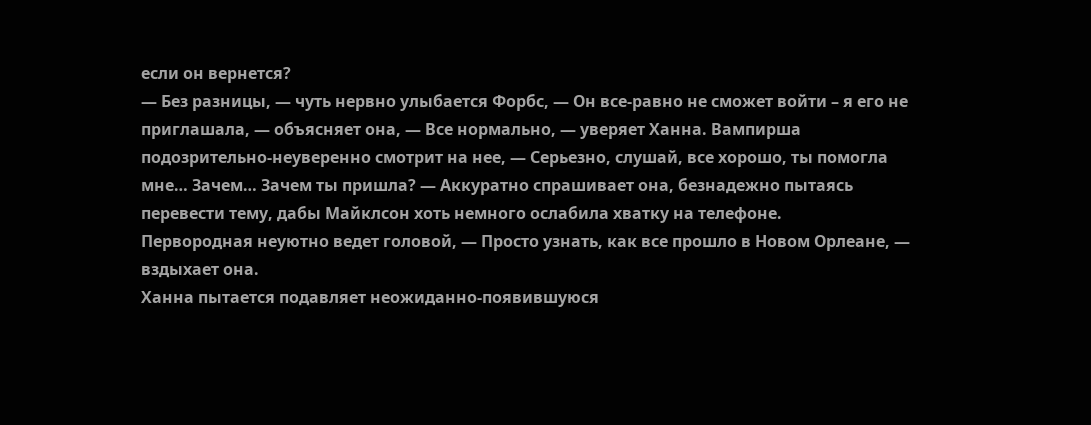если он вернется?
— Без разницы, — чуть нервно улыбается Форбс, — Он все-равно не сможет войти – я его не приглашала, — объясняет она, — Все нормально, — уверяет Ханна. Вампирша подозрительно-неуверенно смотрит на нее, — Серьезно, слушай, все хорошо, ты помогла мне… Зачем… Зачем ты пришла? — Аккуратно спрашивает она, безнадежно пытаясь перевести тему, дабы Майклсон хоть немного ослабила хватку на телефоне.
Первородная неуютно ведет головой, — Просто узнать, как все прошло в Новом Орлеане, — вздыхает она.
Ханна пытается подавляет неожиданно-появившуюся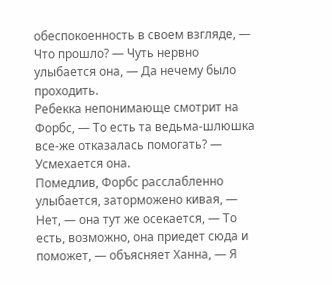обеспокоенность в своем взгляде, — Что прошло? — Чуть нервно улыбается она, — Да нечему было проходить.
Ребекка непонимающе смотрит на Форбс, — То есть та ведьма-шлюшка все-же отказалась помогать? — Усмехается она.
Помедлив, Форбс расслабленно улыбается, заторможено кивая, — Нет, — она тут же осекается, — То есть, возможно, она приедет сюда и поможет, — объясняет Ханна, — Я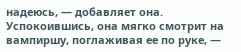надеюсь, — добавляет она. Успокоившись, она мягко смотрит на вампиршу, поглаживая ее по руке, —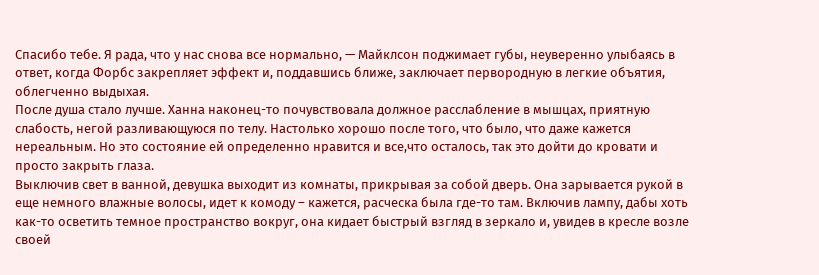Спасибо тебе. Я рада, что у нас снова все нормально, — Майклсон поджимает губы, неуверенно улыбаясь в ответ, когда Форбс закрепляет эффект и, поддавшись ближе, заключает первородную в легкие объятия, облегченно выдыхая.
После душа стало лучше. Ханна наконец-то почувствовала должное расслабление в мышцах, приятную слабость, негой разливающуюся по телу. Настолько хорошо после того, что было, что даже кажется нереальным. Но это состояние ей определенно нравится и все,что осталось, так это дойти до кровати и просто закрыть глаза.
Выключив свет в ванной, девушка выходит из комнаты, прикрывая за собой дверь. Она зарывается рукой в еще немного влажные волосы, идет к комоду – кажется, расческа была где-то там. Включив лампу, дабы хоть как-то осветить темное пространство вокруг, она кидает быстрый взгляд в зеркало и, увидев в кресле возле своей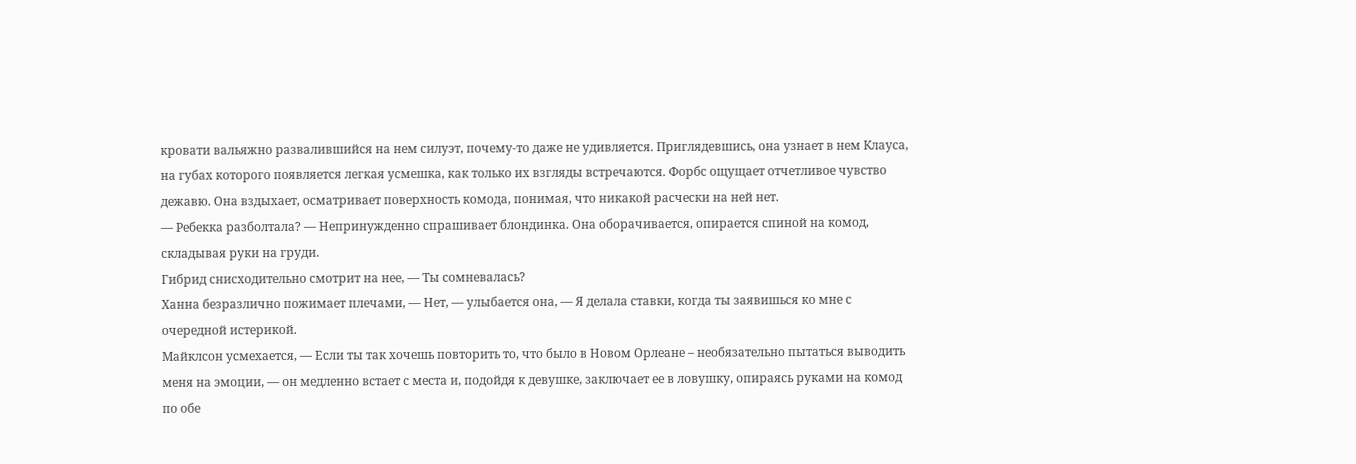кровати вальяжно развалившийся на нем силуэт, почему-то даже не удивляется. Приглядевшись, она узнает в нем Клауса, на губах которого появляется легкая усмешка, как только их взгляды встречаются. Форбс ощущает отчетливое чувство дежавю. Она вздыхает, осматривает поверхность комода, понимая, что никакой расчески на ней нет.
— Ребекка разболтала? — Непринужденно спрашивает блондинка. Она оборачивается, опирается спиной на комод, складывая руки на груди.
Гибрид снисходительно смотрит на нее, — Ты сомневалась?
Ханна безразлично пожимает плечами, — Нет, — улыбается она, — Я делала ставки, когда ты заявишься ко мне с очередной истерикой.
Майклсон усмехается, — Если ты так хочешь повторить то, что было в Новом Орлеане – необязательно пытаться выводить меня на эмоции, — он медленно встает с места и, подойдя к девушке, заключает ее в ловушку, опираясь руками на комод по обе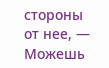стороны от нее, — Можешь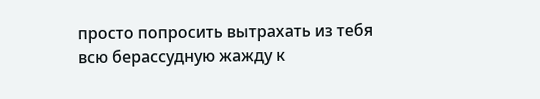просто попросить вытрахать из тебя всю берассудную жажду к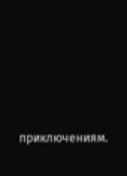приключениям.